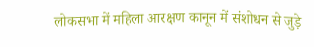लोकसभा में महिला आरक्षण कानून में संशोधन से जुड़े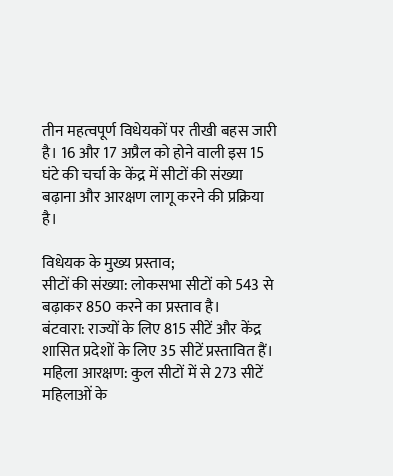तीन महत्वपूर्ण विधेयकों पर तीखी बहस जारी है। 16 और 17 अप्रैल को होने वाली इस 15 घंटे की चर्चा के केंद्र में सीटों की संख्या बढ़ाना और आरक्षण लागू करने की प्रक्रिया है।

विधेयक के मुख्य प्रस्ताव;
सीटों की संख्या: लोकसभा सीटों को 543 से बढ़ाकर 850 करने का प्रस्ताव है।
बंटवारा: राज्यों के लिए 815 सीटें और केंद्र शासित प्रदेशों के लिए 35 सीटें प्रस्तावित हैं।
महिला आरक्षण: कुल सीटों में से 273 सीटें महिलाओं के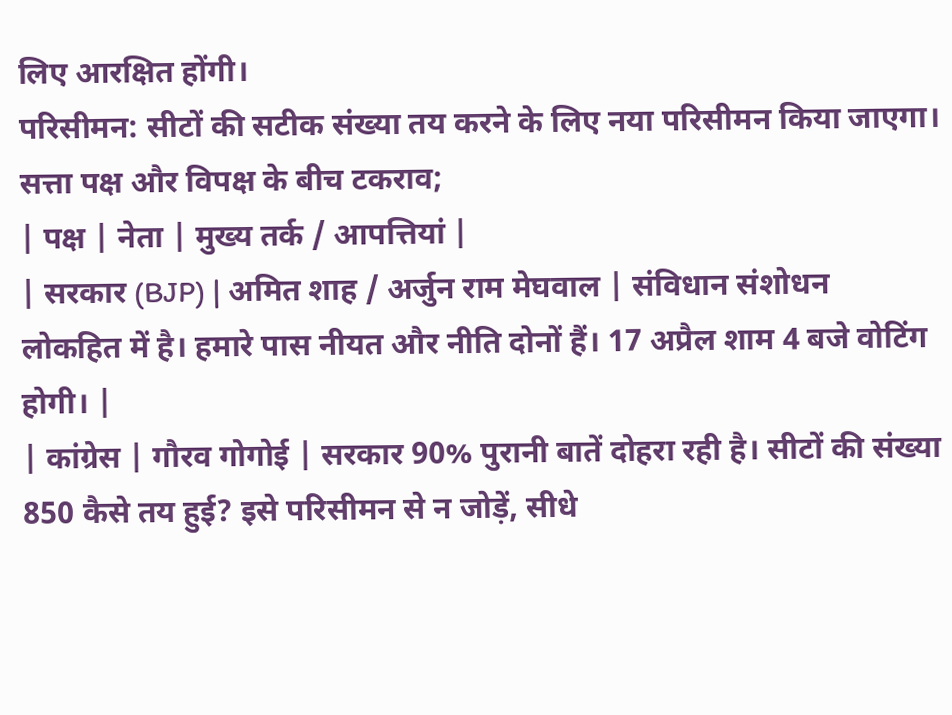लिए आरक्षित होंगी।
परिसीमन: सीटों की सटीक संख्या तय करने के लिए नया परिसीमन किया जाएगा।
सत्ता पक्ष और विपक्ष के बीच टकराव;
| पक्ष | नेता | मुख्य तर्क / आपत्तियां |
| सरकार (BJP) | अमित शाह / अर्जुन राम मेघवाल | संविधान संशोधन लोकहित में है। हमारे पास नीयत और नीति दोनों हैं। 17 अप्रैल शाम 4 बजे वोटिंग होगी। |
| कांग्रेस | गौरव गोगोई | सरकार 90% पुरानी बातें दोहरा रही है। सीटों की संख्या 850 कैसे तय हुई? इसे परिसीमन से न जोड़ें, सीधे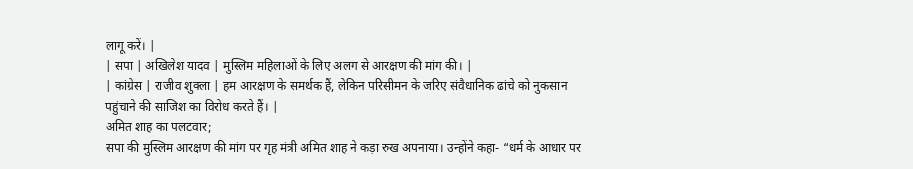लागू करें। |
| सपा | अखिलेश यादव | मुस्लिम महिलाओं के लिए अलग से आरक्षण की मांग की। |
| कांग्रेस | राजीव शुक्ला | हम आरक्षण के समर्थक हैं, लेकिन परिसीमन के जरिए संवैधानिक ढांचे को नुकसान पहुंचाने की साजिश का विरोध करते हैं। |
अमित शाह का पलटवार;
सपा की मुस्लिम आरक्षण की मांग पर गृह मंत्री अमित शाह ने कड़ा रुख अपनाया। उन्होंने कहा- “धर्म के आधार पर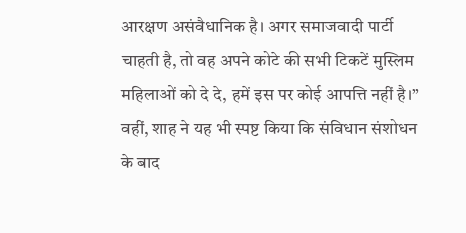आरक्षण असंवैधानिक है। अगर समाजवादी पार्टी चाहती है, तो वह अपने कोटे की सभी टिकटें मुस्लिम महिलाओं को दे दे, हमें इस पर कोई आपत्ति नहीं है।” वहीं, शाह ने यह भी स्पष्ट किया कि संविधान संशोधन के बाद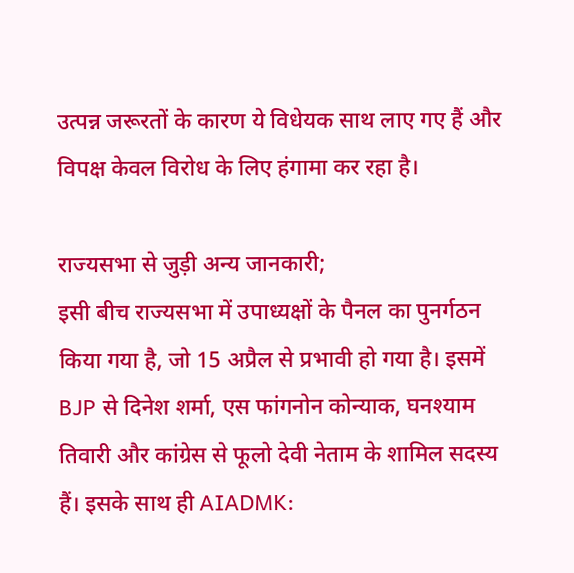उत्पन्न जरूरतों के कारण ये विधेयक साथ लाए गए हैं और विपक्ष केवल विरोध के लिए हंगामा कर रहा है।

राज्यसभा से जुड़ी अन्य जानकारी;
इसी बीच राज्यसभा में उपाध्यक्षों के पैनल का पुनर्गठन किया गया है, जो 15 अप्रैल से प्रभावी हो गया है। इसमें BJP से दिनेश शर्मा, एस फांगनोन कोन्याक, घनश्याम तिवारी और कांग्रेस से फूलो देवी नेताम के शामिल सदस्य हैं। इसके साथ ही AIADMK: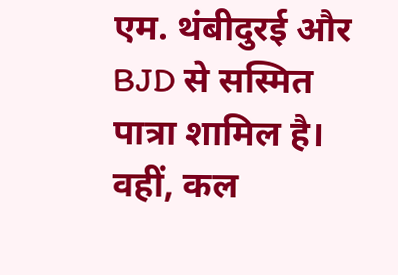एम. थंबीदुरई और BJD से सस्मित पात्रा शामिल है। वहीं, कल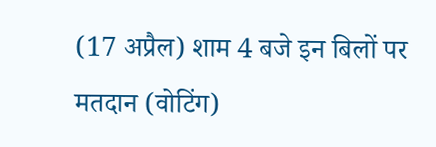(17 अप्रैल) शाम 4 बजे इन बिलों पर मतदान (वोटिंग)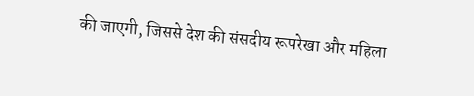की जाएगी, जिससे देश की संसदीय रूपरेखा और महिला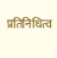प्रतिनिधित्व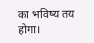का भविष्य तय होगा।